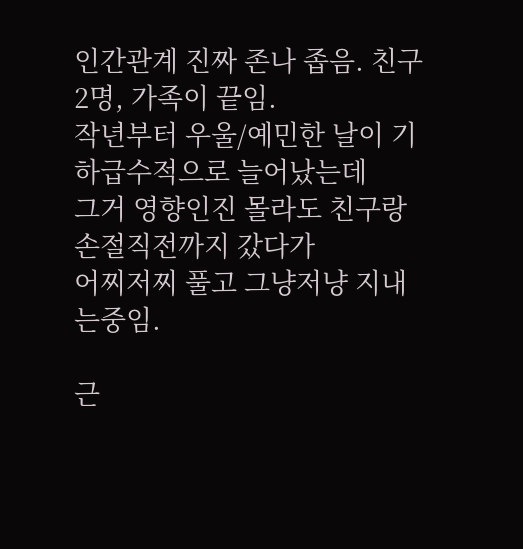인간관계 진짜 존나 좁음. 친구 2명, 가족이 끝임.
작년부터 우울/예민한 날이 기하급수적으로 늘어났는데
그거 영향인진 몰라도 친구랑 손절직전까지 갔다가
어찌저찌 풀고 그냥저냥 지내는중임.

근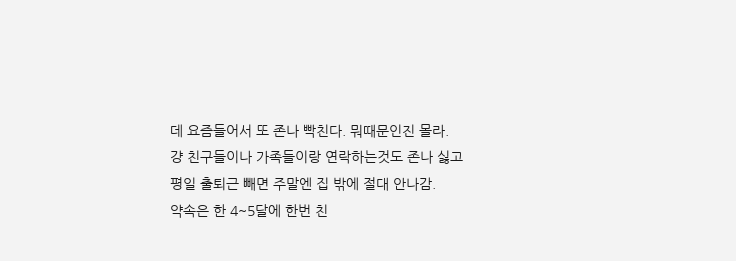데 요즘들어서 또 존나 빡친다. 뭐때문인진 몰라.
걍 친구들이나 가족들이랑 연락하는것도 존나 싫고
평일 출퇴근 빼면 주말엔 집 밖에 절대 안나감.
약속은 한 4~5달에 한번 친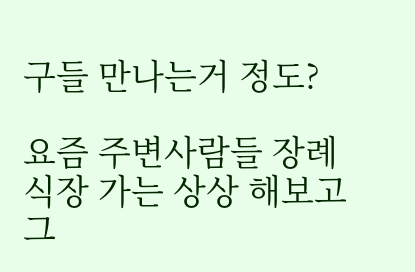구들 만나는거 정도?

요즘 주변사람들 장례식장 가는 상상 해보고 그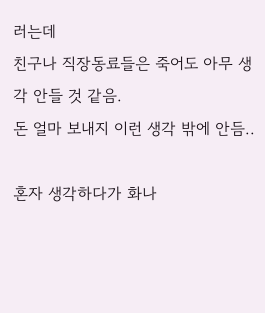러는데
친구나 직장동료들은 죽어도 아무 생각 안들 것 같음.
돈 얼마 보내지 이런 생각 밖에 안듬..

혼자 생각하다가 화나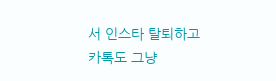서 인스타 탈퇴하고
카톡도 그냥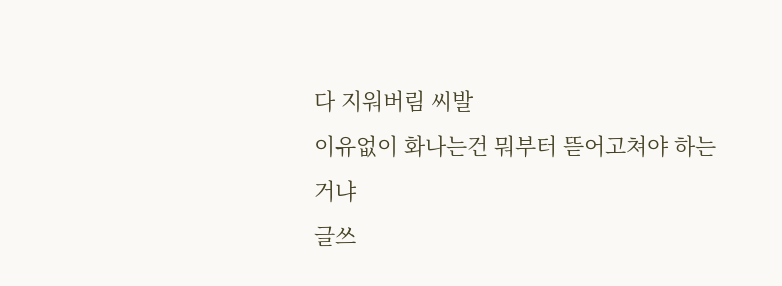다 지워버림 씨발
이유없이 화나는건 뭐부터 뜯어고쳐야 하는거냐
글쓰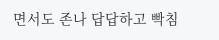면서도 존나 답답하고 빡침